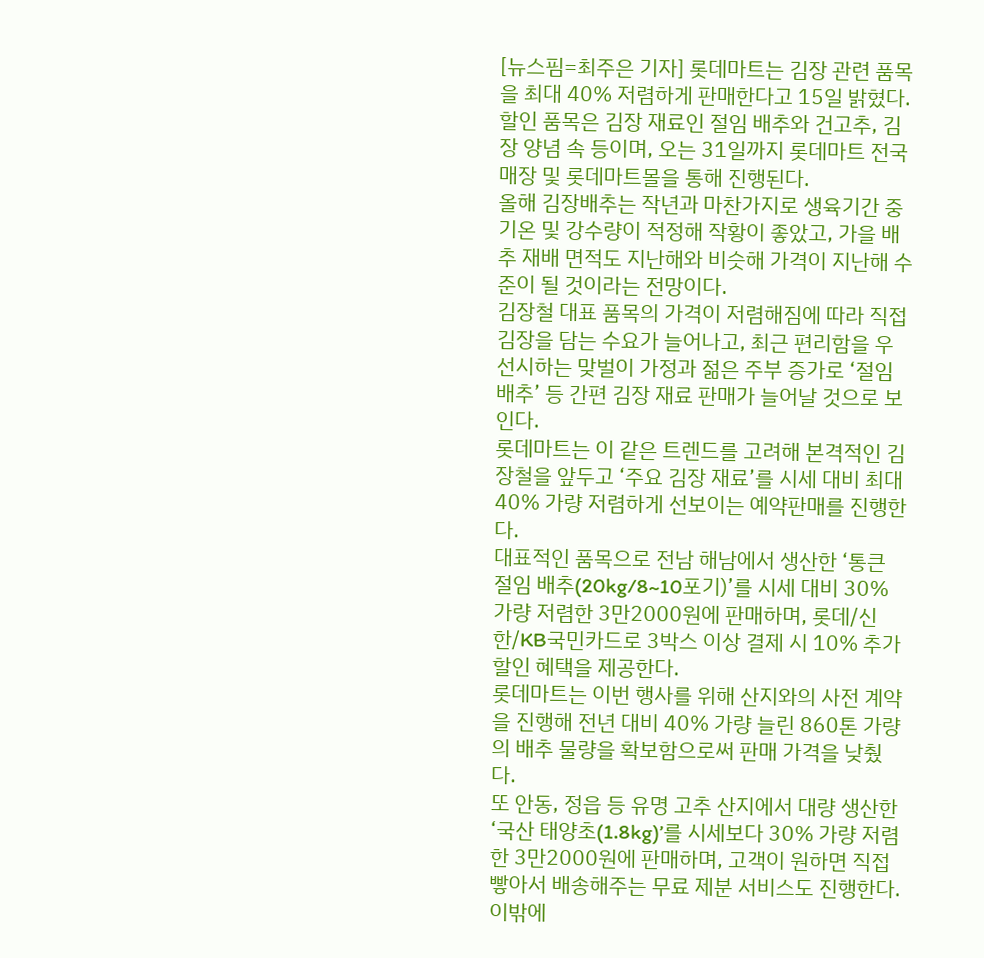[뉴스핌=최주은 기자] 롯데마트는 김장 관련 품목을 최대 40% 저렴하게 판매한다고 15일 밝혔다.
할인 품목은 김장 재료인 절임 배추와 건고추, 김장 양념 속 등이며, 오는 31일까지 롯데마트 전국 매장 및 롯데마트몰을 통해 진행된다.
올해 김장배추는 작년과 마찬가지로 생육기간 중 기온 및 강수량이 적정해 작황이 좋았고, 가을 배추 재배 면적도 지난해와 비슷해 가격이 지난해 수준이 될 것이라는 전망이다.
김장철 대표 품목의 가격이 저렴해짐에 따라 직접 김장을 담는 수요가 늘어나고, 최근 편리함을 우선시하는 맞벌이 가정과 젊은 주부 증가로 ‘절임 배추’ 등 간편 김장 재료 판매가 늘어날 것으로 보인다.
롯데마트는 이 같은 트렌드를 고려해 본격적인 김장철을 앞두고 ‘주요 김장 재료’를 시세 대비 최대 40% 가량 저렴하게 선보이는 예약판매를 진행한다.
대표적인 품목으로 전남 해남에서 생산한 ‘통큰 절임 배추(20kg/8~10포기)’를 시세 대비 30% 가량 저렴한 3만2000원에 판매하며, 롯데/신한/KB국민카드로 3박스 이상 결제 시 10% 추가 할인 혜택을 제공한다.
롯데마트는 이번 행사를 위해 산지와의 사전 계약을 진행해 전년 대비 40% 가량 늘린 860톤 가량의 배추 물량을 확보함으로써 판매 가격을 낮췄다.
또 안동, 정읍 등 유명 고추 산지에서 대량 생산한 ‘국산 태양초(1.8kg)’를 시세보다 30% 가량 저렴한 3만2000원에 판매하며, 고객이 원하면 직접 빻아서 배송해주는 무료 제분 서비스도 진행한다.
이밖에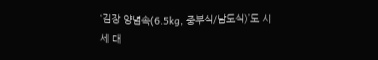‘김장 양념속(6.5kg, 중부식/남도식)’도 시세 대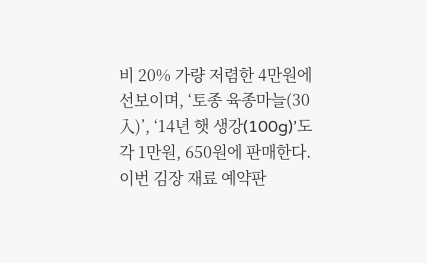비 20% 가량 저렴한 4만원에 선보이며, ‘토종 육종마늘(30入)’, ‘14년 햇 생강(100g)’도 각 1만원, 650원에 판매한다.
이번 김장 재료 예약판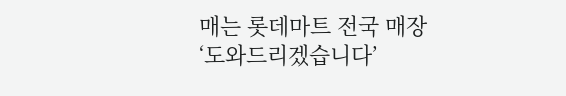매는 롯데마트 전국 매장 ‘도와드리겠습니다’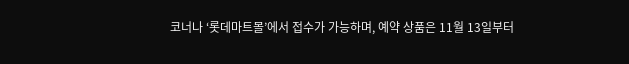코너나 ‘롯데마트몰’에서 접수가 가능하며, 예약 상품은 11월 13일부터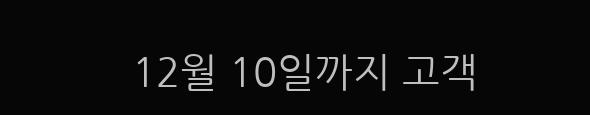12월 10일까지 고객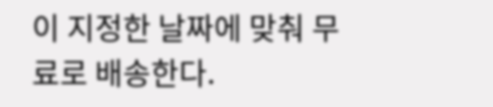이 지정한 날짜에 맞춰 무료로 배송한다.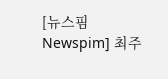[뉴스핌 Newspim] 최주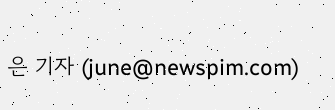은 기자 (june@newspim.com)